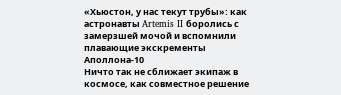«Хьюстон, у нас текут трубы»: как астронавты Artemis II боролись с замерзшей мочой и вспомнили плавающие экскременты Аполлона-10
Ничто так не сближает экипаж в космосе, как совместное решение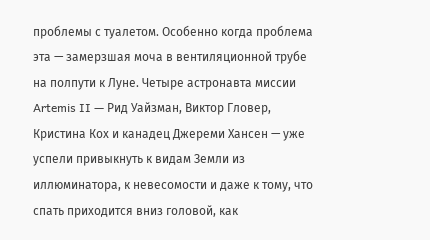проблемы с туалетом. Особенно когда проблема эта — замерзшая моча в вентиляционной трубе на полпути к Луне. Четыре астронавта миссии Artemis II — Рид Уайзман, Виктор Гловер, Кристина Кох и канадец Джереми Хансен — уже успели привыкнуть к видам Земли из иллюминатора, к невесомости и даже к тому, что спать приходится вниз головой, как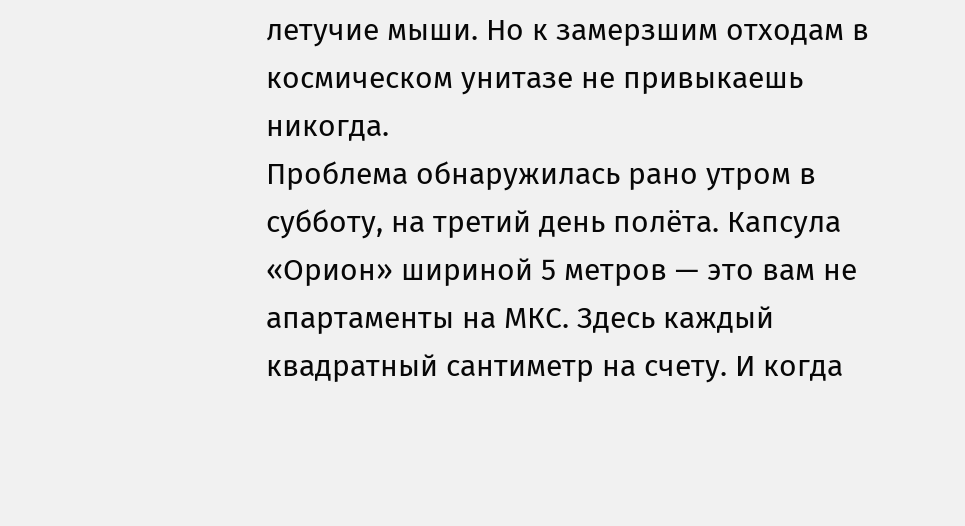летучие мыши. Но к замерзшим отходам в космическом унитазе не привыкаешь никогда.
Проблема обнаружилась рано утром в субботу, на третий день полёта. Капсула «Орион» шириной 5 метров — это вам не апартаменты на МКС. Здесь каждый квадратный сантиметр на счету. И когда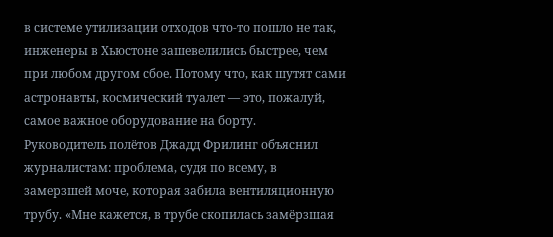в системе утилизации отходов что-то пошло не так, инженеры в Хьюстоне зашевелились быстрее, чем при любом другом сбое. Потому что, как шутят сами астронавты, космический туалет — это, пожалуй, самое важное оборудование на борту.
Руководитель полётов Джадд Фрилинг объяснил журналистам: проблема, судя по всему, в замерзшей моче, которая забила вентиляционную трубу. «Мне кажется, в трубе скопилась замёрзшая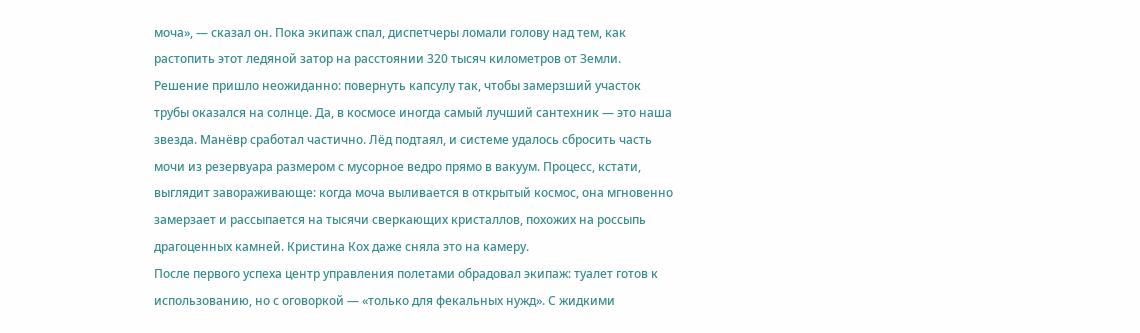моча», — сказал он. Пока экипаж спал, диспетчеры ломали голову над тем, как растопить этот ледяной затор на расстоянии 320 тысяч километров от Земли.
Решение пришло неожиданно: повернуть капсулу так, чтобы замерзший участок трубы оказался на солнце. Да, в космосе иногда самый лучший сантехник — это наша звезда. Манёвр сработал частично. Лёд подтаял, и системе удалось сбросить часть мочи из резервуара размером с мусорное ведро прямо в вакуум. Процесс, кстати, выглядит завораживающе: когда моча выливается в открытый космос, она мгновенно замерзает и рассыпается на тысячи сверкающих кристаллов, похожих на россыпь драгоценных камней. Кристина Кох даже сняла это на камеру.
После первого успеха центр управления полетами обрадовал экипаж: туалет готов к использованию, но с оговоркой — «только для фекальных нужд». С жидкими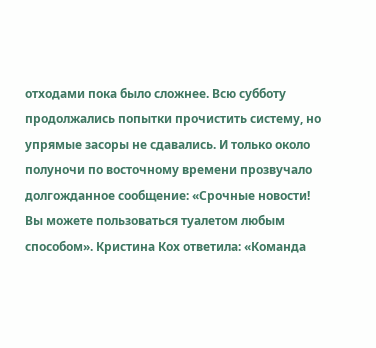отходами пока было сложнее. Всю субботу продолжались попытки прочистить систему, но упрямые засоры не сдавались. И только около полуночи по восточному времени прозвучало долгожданное сообщение: «Срочные новости! Вы можете пользоваться туалетом любым способом». Кристина Кох ответила: «Команда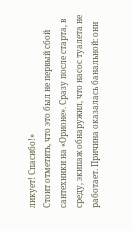ликует! Спасибо!»
Стоит отметить, что это был не первый сбой сантехники на «Орионе». Сразу после старта, в среду, экипаж обнаружил, что насос туалета не работает. Причина оказалась банальной: они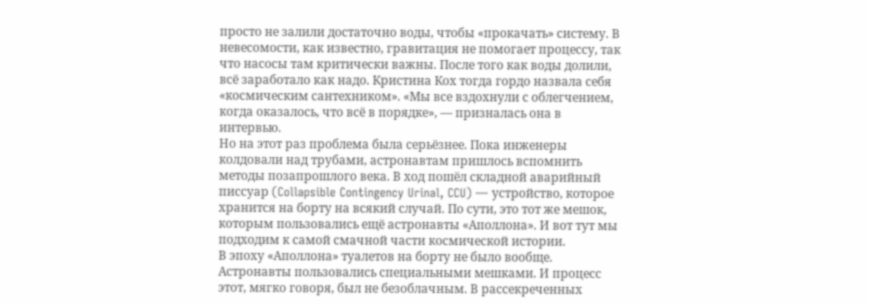просто не залили достаточно воды, чтобы «прокачать» систему. В невесомости, как известно, гравитация не помогает процессу, так что насосы там критически важны. После того как воды долили, всё заработало как надо. Кристина Кох тогда гордо назвала себя «космическим сантехником». «Мы все вздохнули с облегчением, когда оказалось, что всё в порядке», — призналась она в интервью.
Но на этот раз проблема была серьёзнее. Пока инженеры колдовали над трубами, астронавтам пришлось вспомнить методы позапрошлого века. В ход пошёл складной аварийный писсуар (Collapsible Contingency Urinal, CCU) — устройство, которое хранится на борту на всякий случай. По сути, это тот же мешок, которым пользовались ещё астронавты «Аполлона». И вот тут мы подходим к самой смачной части космической истории.
В эпоху «Аполлона» туалетов на борту не было вообще. Астронавты пользовались специальными мешками. И процесс этот, мягко говоря, был не безоблачным. В рассекреченных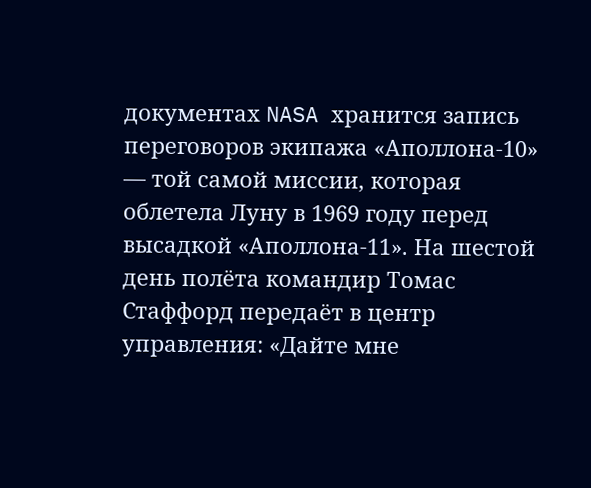документах NASA хранится запись переговоров экипажа «Аполлона-10» — той самой миссии, которая облетела Луну в 1969 году перед высадкой «Аполлона-11». На шестой день полёта командир Томас Стаффорд передаёт в центр управления: «Дайте мне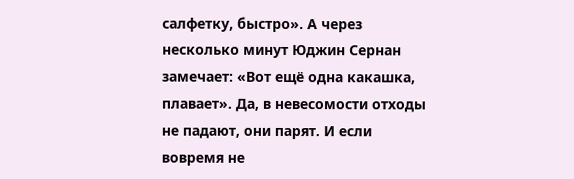салфетку, быстро». А через несколько минут Юджин Сернан замечает: «Вот ещё одна какашка, плавает». Да, в невесомости отходы не падают, они парят. И если вовремя не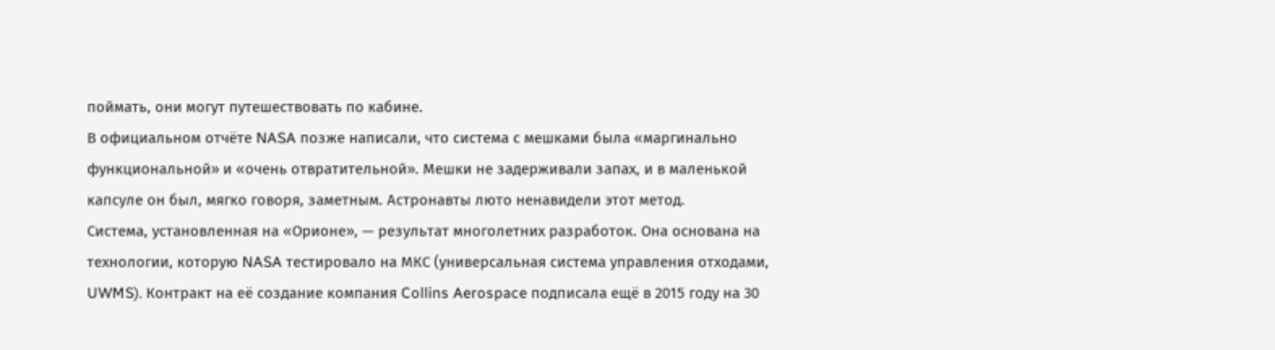поймать, они могут путешествовать по кабине.
В официальном отчёте NASA позже написали, что система с мешками была «маргинально функциональной» и «очень отвратительной». Мешки не задерживали запах, и в маленькой капсуле он был, мягко говоря, заметным. Астронавты люто ненавидели этот метод.
Система, установленная на «Орионе», — результат многолетних разработок. Она основана на технологии, которую NASA тестировало на МКС (универсальная система управления отходами, UWMS). Контракт на её создание компания Collins Aerospace подписала ещё в 2015 году на 30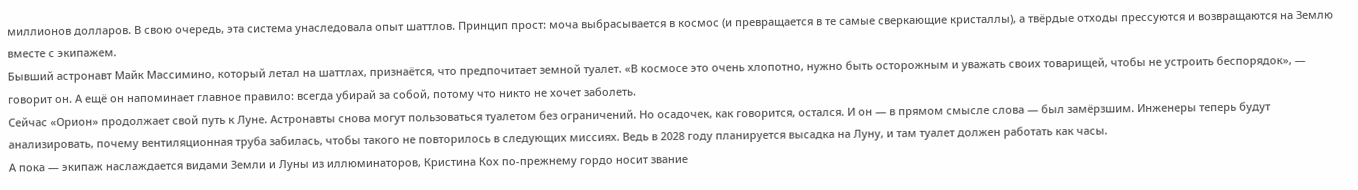миллионов долларов. В свою очередь, эта система унаследовала опыт шаттлов. Принцип прост: моча выбрасывается в космос (и превращается в те самые сверкающие кристаллы), а твёрдые отходы прессуются и возвращаются на Землю вместе с экипажем.
Бывший астронавт Майк Массимино, который летал на шаттлах, признаётся, что предпочитает земной туалет. «В космосе это очень хлопотно, нужно быть осторожным и уважать своих товарищей, чтобы не устроить беспорядок», — говорит он. А ещё он напоминает главное правило: всегда убирай за собой, потому что никто не хочет заболеть.
Сейчас «Орион» продолжает свой путь к Луне. Астронавты снова могут пользоваться туалетом без ограничений. Но осадочек, как говорится, остался. И он — в прямом смысле слова — был замёрзшим. Инженеры теперь будут анализировать, почему вентиляционная труба забилась, чтобы такого не повторилось в следующих миссиях. Ведь в 2028 году планируется высадка на Луну, и там туалет должен работать как часы.
А пока — экипаж наслаждается видами Земли и Луны из иллюминаторов, Кристина Кох по-прежнему гордо носит звание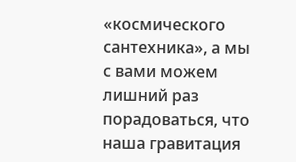«космического сантехника», а мы с вами можем лишний раз порадоваться, что наша гравитация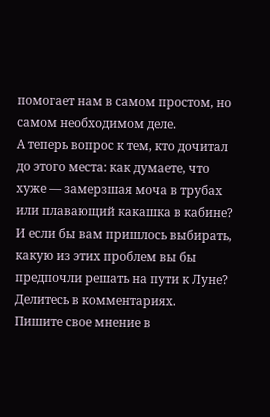помогает нам в самом простом, но самом необходимом деле.
А теперь вопрос к тем, кто дочитал до этого места: как думаете, что хуже — замерзшая моча в трубах или плавающий какашка в кабине? И если бы вам пришлось выбирать, какую из этих проблем вы бы предпочли решать на пути к Луне? Делитесь в комментариях.
Пишите свое мнение в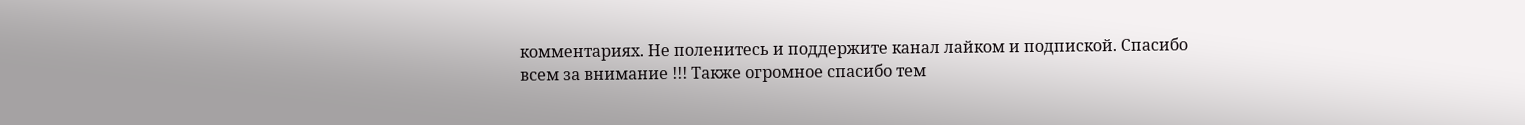комментариях. Не поленитесь и поддержите канал лайком и подпиской. Спасибо всем за внимание !!! Также огромное спасибо тем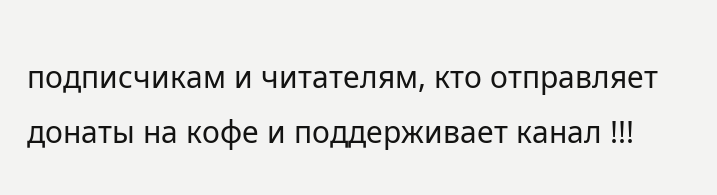подписчикам и читателям, кто отправляет донаты на кофе и поддерживает канал !!!